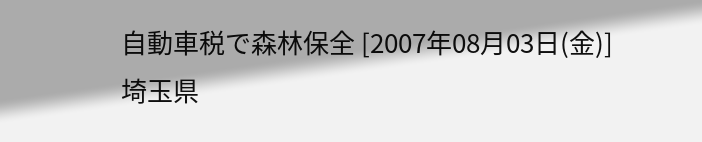自動車税で森林保全 [2007年08月03日(金)]
埼玉県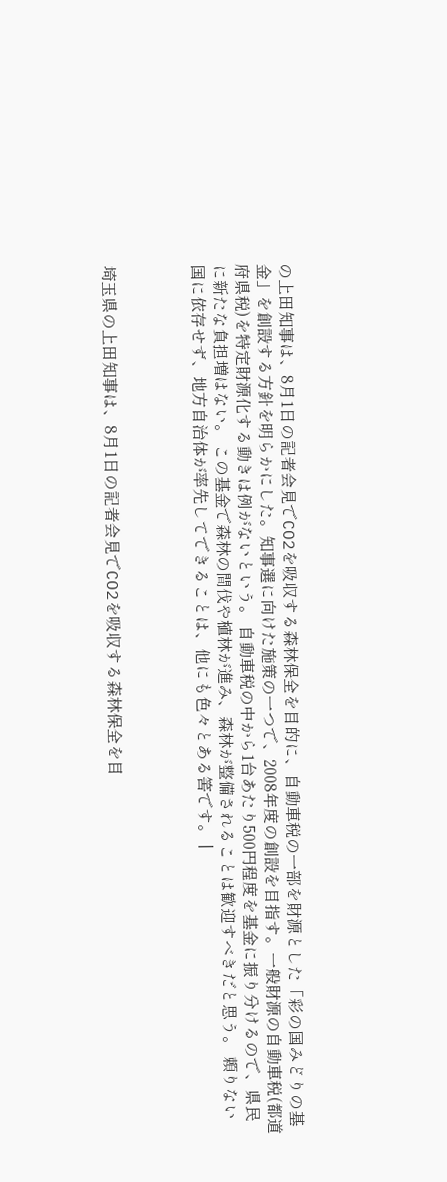の上田知事は、8月1日の記者会見でCO2を吸収する森林保全を目的に、自動車税の一部を財源とした「彩の国みどりの基金」を創設する方針を明らかにした。知事選に向けた施策の一つで、2008年度の創設を目指す。一般財源の自動車税(都道府県税)を特定財源化する動きは例がないという。 自動車税の中から1台あたり500円程度を基金に振り分けるので、県民に新たな負担増はない。 この基金で森林の間伐や植林が進み、森林が整備されることは歓迎すべきだと思う。 頼りない国に依存せず、地方自治体が率先してできることは、他にも色々とある筈です。 |



埼玉県の上田知事は、8月1日の記者会見でCO2を吸収する森林保全を目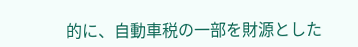的に、自動車税の一部を財源とした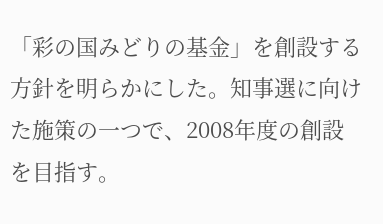「彩の国みどりの基金」を創設する方針を明らかにした。知事選に向けた施策の一つで、2008年度の創設を目指す。